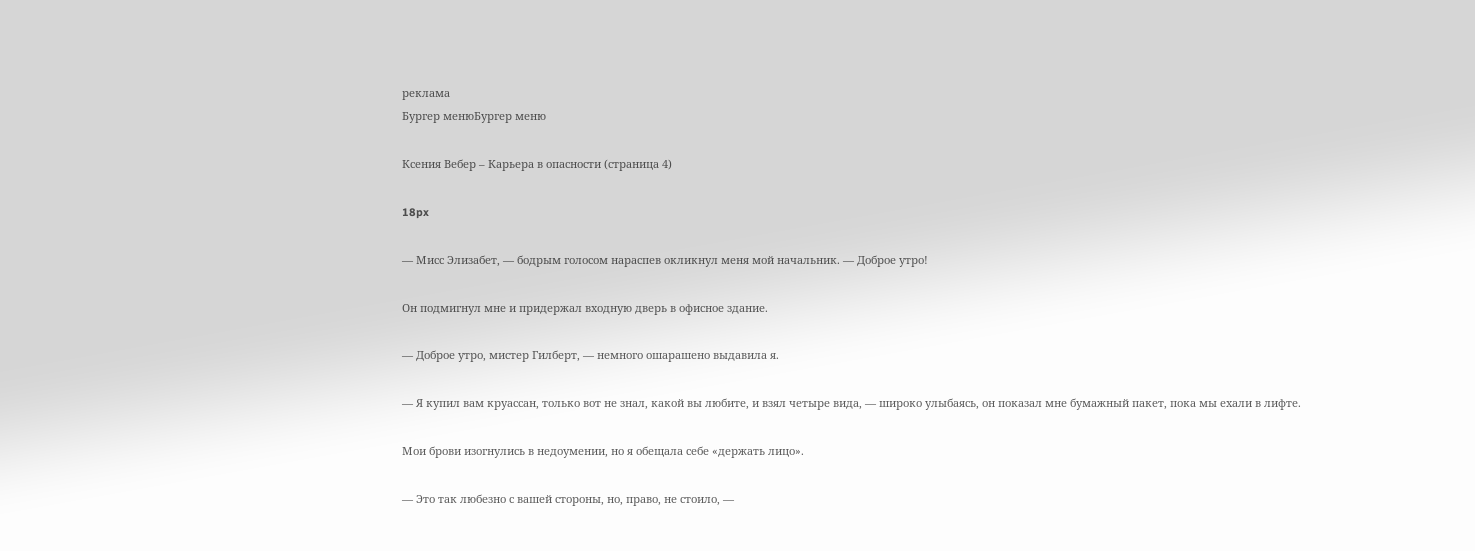реклама
Бургер менюБургер меню

Ксения Вебер – Карьера в опасности (страница 4)

18px

— Мисс Элизабет, — бодрым голосом нараспев окликнул меня мой начальник. — Доброе утро!

Он подмигнул мне и придержал входную дверь в офисное здание.

— Доброе утро, мистер Гилберт, — немного ошарашено выдавила я.

— Я купил вам круассан, только вот не знал, какой вы любите, и взял четыре вида, — широко улыбаясь, он показал мне бумажный пакет, пока мы ехали в лифте.

Мои брови изогнулись в недоумении, но я обещала себе «держать лицо».

— Это так любезно с вашей стороны, но, право, не стоило, —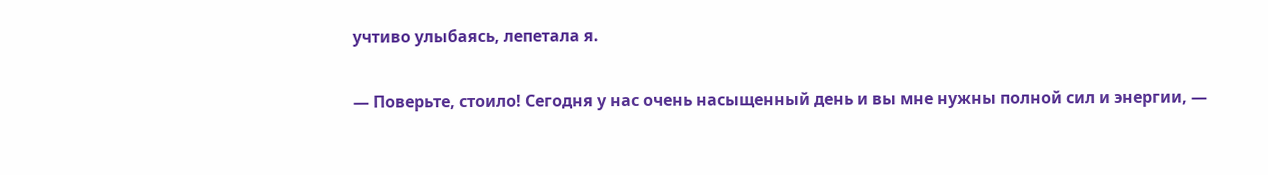учтиво улыбаясь, лепетала я.

— Поверьте, стоило! Сегодня у нас очень насыщенный день и вы мне нужны полной сил и энергии, —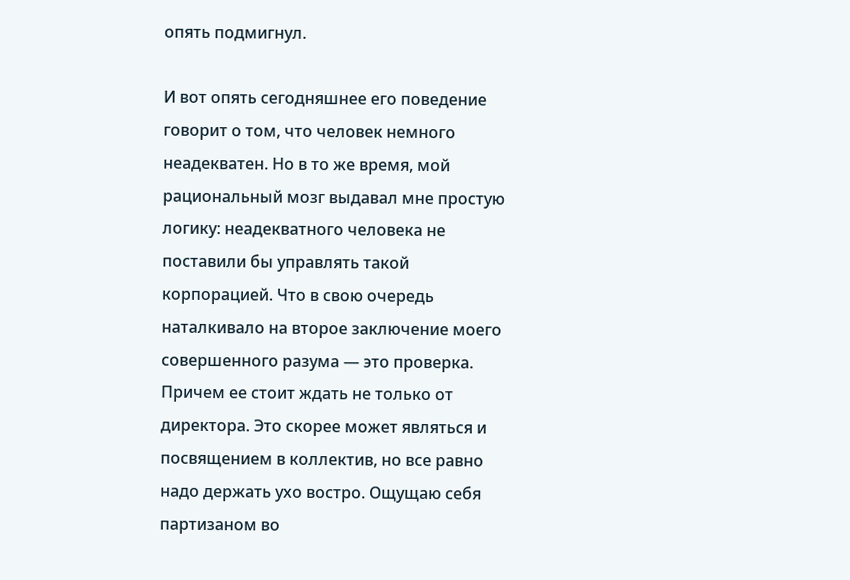опять подмигнул.

И вот опять сегодняшнее его поведение говорит о том, что человек немного неадекватен. Но в то же время, мой рациональный мозг выдавал мне простую логику: неадекватного человека не поставили бы управлять такой корпорацией. Что в свою очередь наталкивало на второе заключение моего совершенного разума — это проверка. Причем ее стоит ждать не только от директора. Это скорее может являться и посвящением в коллектив, но все равно надо держать ухо востро. Ощущаю себя партизаном во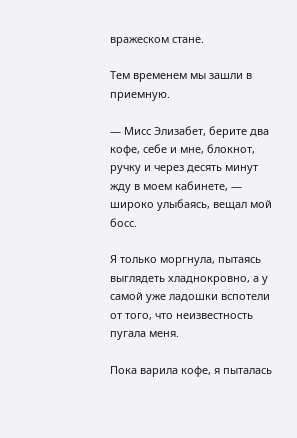вражеском стане.

Тем временем мы зашли в приемную.

— Мисс Элизабет, берите два кофе, себе и мне, блокнот, ручку и через десять минут жду в моем кабинете, — широко улыбаясь, вещал мой босс.

Я только моргнула, пытаясь выглядеть хладнокровно, а у самой уже ладошки вспотели от того, что неизвестность пугала меня.

Пока варила кофе, я пыталась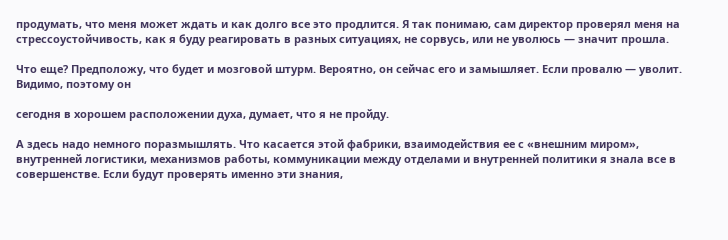продумать, что меня может ждать и как долго все это продлится. Я так понимаю, сам директор проверял меня на стрессоустойчивость, как я буду реагировать в разных ситуациях, не сорвусь, или не уволюсь — значит прошла.

Что еще? Предположу, что будет и мозговой штурм. Вероятно, он сейчас его и замышляет. Если провалю — уволит. Видимо, поэтому он

сегодня в хорошем расположении духа, думает, что я не пройду.

А здесь надо немного поразмышлять. Что касается этой фабрики, взаимодействия ее с «внешним миром», внутренней логистики, механизмов работы, коммуникации между отделами и внутренней политики я знала все в совершенстве. Если будут проверять именно эти знания,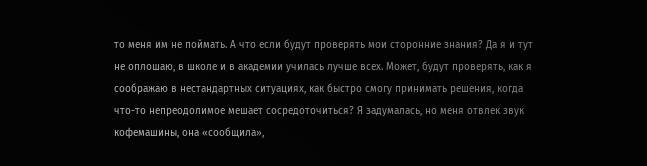то меня им не поймать. А что если будут проверять мои сторонние знания? Да я и тут не оплошаю, в школе и в академии училась лучше всех. Может, будут проверять, как я соображаю в нестандартных ситуациях, как быстро смогу принимать решения, когда что-то непреодолимое мешает сосредоточиться? Я задумалась, но меня отвлек звук кофемашины, она «сообщила»,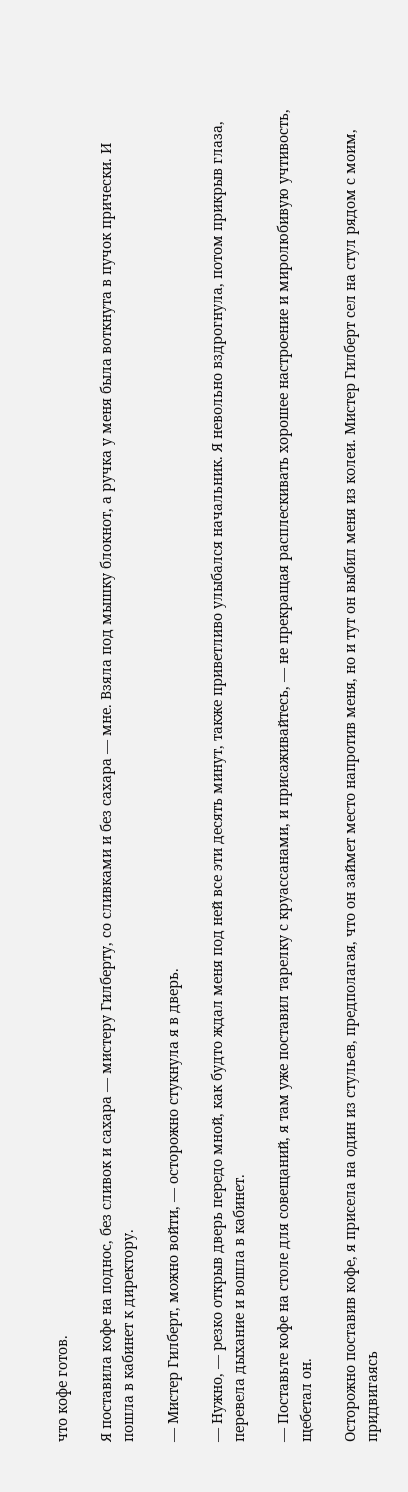что кофе готов.

Я поставила кофе на поднос, без сливок и сахара — мистеру Гилберту, со сливками и без сахара — мне. Взяла под мышку блокнот, а ручка у меня была воткнута в пучок прически. И пошла в кабинет к директору.

— Мистер Гилберт, можно войти, — осторожно стукнула я в дверь.

— Нужно, — резко открыв дверь передо мной, как будто ждал меня под ней все эти десять минут, также приветливо улыбался начальник. Я невольно вздрогнула, потом прикрыв глаза, перевела дыхание и вошла в кабинет.

— Поставьте кофе на столе для совещаний, я там уже поставил тарелку с круассанами, и присаживайтесь, — не прекращая расплескивать хорошее настроение и миролюбивую учтивость, щебетал он.

Осторожно поставив кофе, я присела на один из стульев, предполагая, что он займет место напротив меня, но и тут он выбил меня из колеи. Мистер Гилберт сел на стул рядом с моим, придвигаясь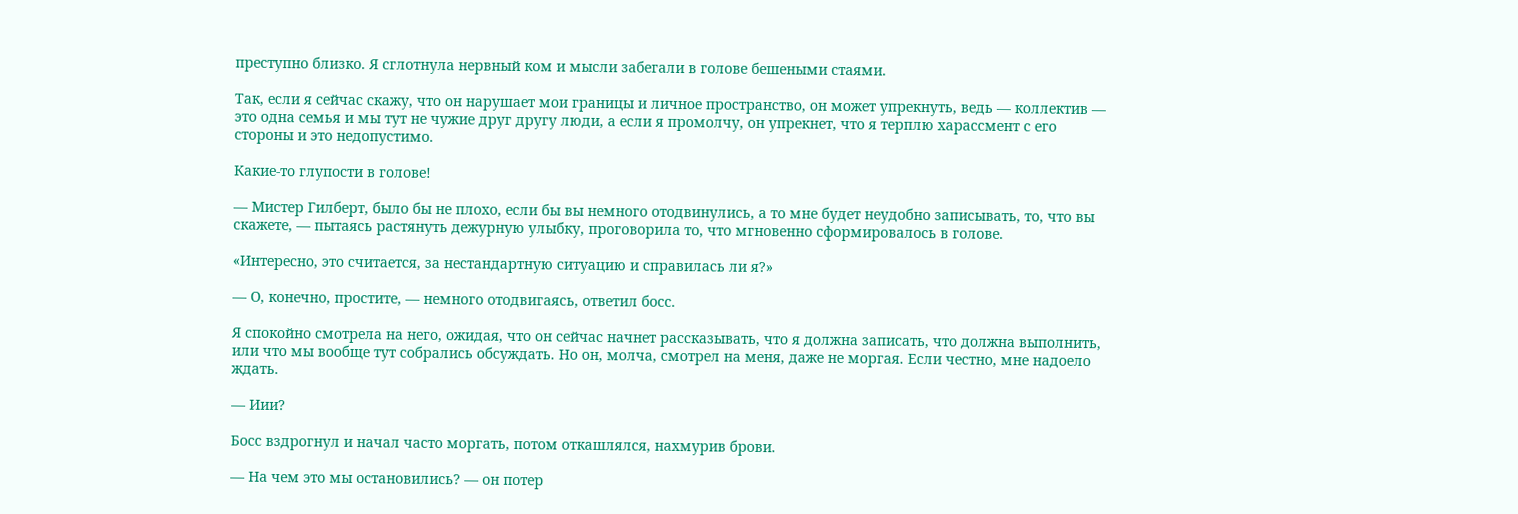преступно близко. Я сглотнула нервный ком и мысли забегали в голове бешеными стаями.

Так, если я сейчас скажу, что он нарушает мои границы и личное пространство, он может упрекнуть, ведь — коллектив — это одна семья и мы тут не чужие друг другу люди, а если я промолчу, он упрекнет, что я терплю харассмент с его стороны и это недопустимо.

Какие-то глупости в голове!

— Мистер Гилберт, было бы не плохо, если бы вы немного отодвинулись, а то мне будет неудобно записывать, то, что вы скажете, — пытаясь растянуть дежурную улыбку, проговорила то, что мгновенно сформировалось в голове.

«Интересно, это считается, за нестандартную ситуацию и справилась ли я?»

— О, конечно, простите, — немного отодвигаясь, ответил босс.

Я спокойно смотрела на него, ожидая, что он сейчас начнет рассказывать, что я должна записать, что должна выполнить, или что мы вообще тут собрались обсуждать. Но он, молча, смотрел на меня, даже не моргая. Если честно, мне надоело ждать.

— Иии?

Босс вздрогнул и начал часто моргать, потом откашлялся, нахмурив брови.

— На чем это мы остановились? — он потер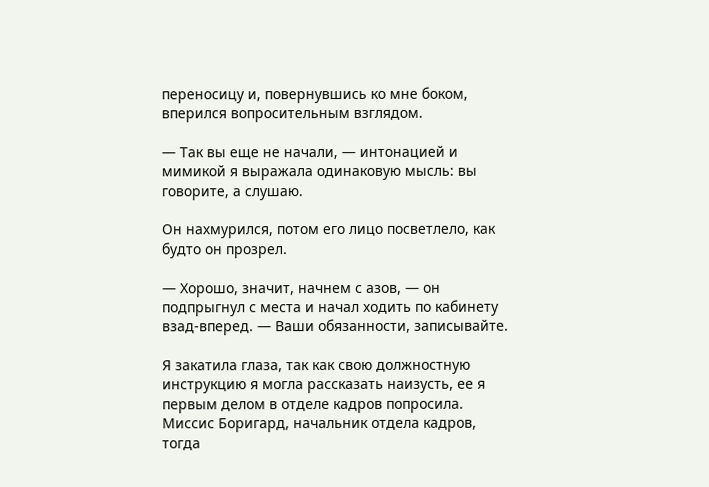переносицу и, повернувшись ко мне боком, вперился вопросительным взглядом.

— Так вы еще не начали, — интонацией и мимикой я выражала одинаковую мысль: вы говорите, а слушаю.

Он нахмурился, потом его лицо посветлело, как будто он прозрел.

— Хорошо, значит, начнем с азов, — он подпрыгнул с места и начал ходить по кабинету взад-вперед. — Ваши обязанности, записывайте.

Я закатила глаза, так как свою должностную инструкцию я могла рассказать наизусть, ее я первым делом в отделе кадров попросила. Миссис Боригард, начальник отдела кадров, тогда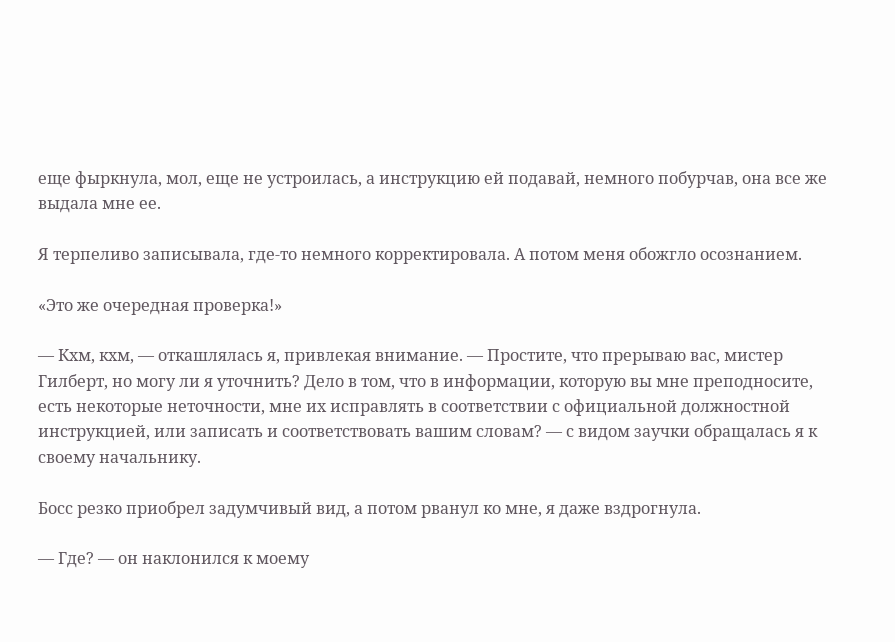еще фыркнула, мол, еще не устроилась, а инструкцию ей подавай, немного побурчав, она все же выдала мне ее.

Я терпеливо записывала, где-то немного корректировала. А потом меня обожгло осознанием.

«Это же очередная проверка!»

— Кхм, кхм, — откашлялась я, привлекая внимание. — Простите, что прерываю вас, мистер Гилберт, но могу ли я уточнить? Дело в том, что в информации, которую вы мне преподносите, есть некоторые неточности, мне их исправлять в соответствии с официальной должностной инструкцией, или записать и соответствовать вашим словам? — с видом заучки обращалась я к своему начальнику.

Босс резко приобрел задумчивый вид, а потом рванул ко мне, я даже вздрогнула.

— Где? — он наклонился к моему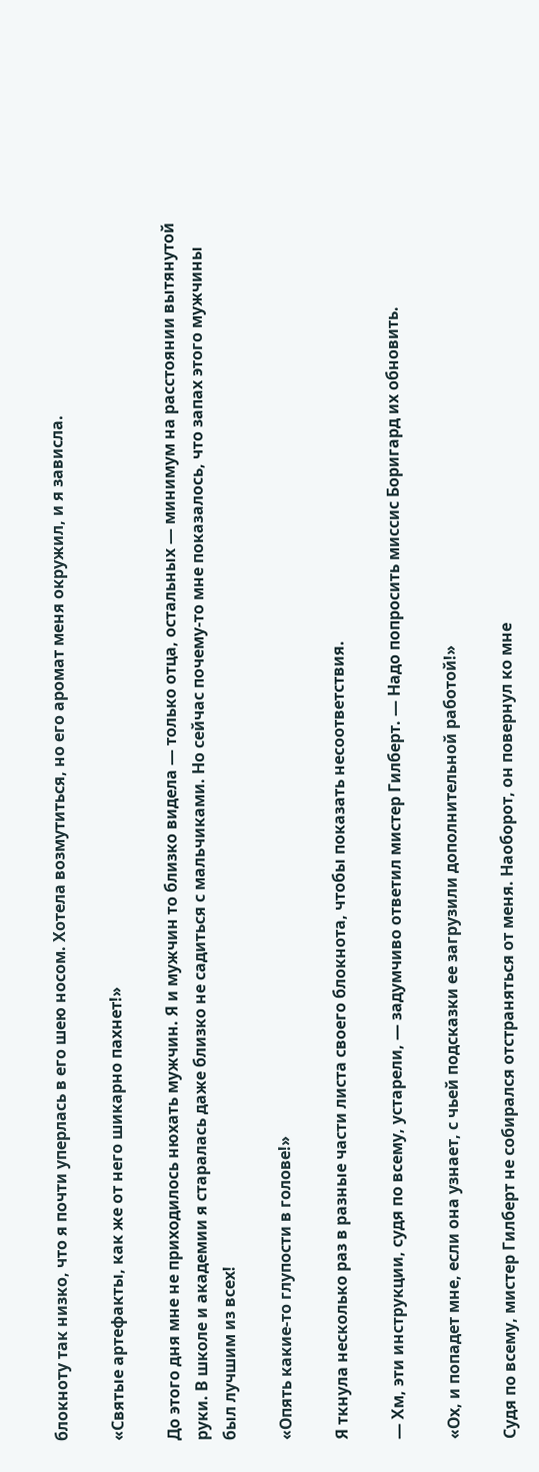блокноту так низко, что я почти уперлась в его шею носом. Хотела возмутиться, но его аромат меня окружил, и я зависла.

«Святые артефакты, как же от него шикарно пахнет!»

До этого дня мне не приходилось нюхать мужчин. Я и мужчин то близко видела — только отца, остальных — минимум на расстоянии вытянутой руки. В школе и академии я старалась даже близко не садиться с мальчиками. Но сейчас почему-то мне показалось, что запах этого мужчины был лучшим из всех!

«Опять какие-то глупости в голове!»

Я ткнула несколько раз в разные части листа своего блокнота, чтобы показать несоответствия.

— Хм, эти инструкции, судя по всему, устарели, — задумчиво ответил мистер Гилберт. — Надо попросить миссис Боригард их обновить.

«Ох, и попадет мне, если она узнает, с чьей подсказки ее загрузили дополнительной работой!»

Судя по всему, мистер Гилберт не собирался отстраняться от меня. Наоборот, он повернул ко мне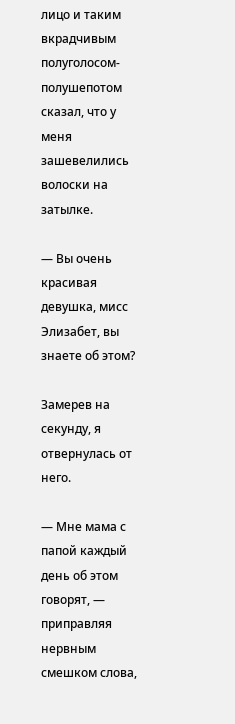лицо и таким вкрадчивым полуголосом-полушепотом сказал, что у меня зашевелились волоски на затылке.

— Вы очень красивая девушка, мисс Элизабет, вы знаете об этом?

Замерев на секунду, я отвернулась от него.

— Мне мама с папой каждый день об этом говорят, — приправляя нервным смешком слова,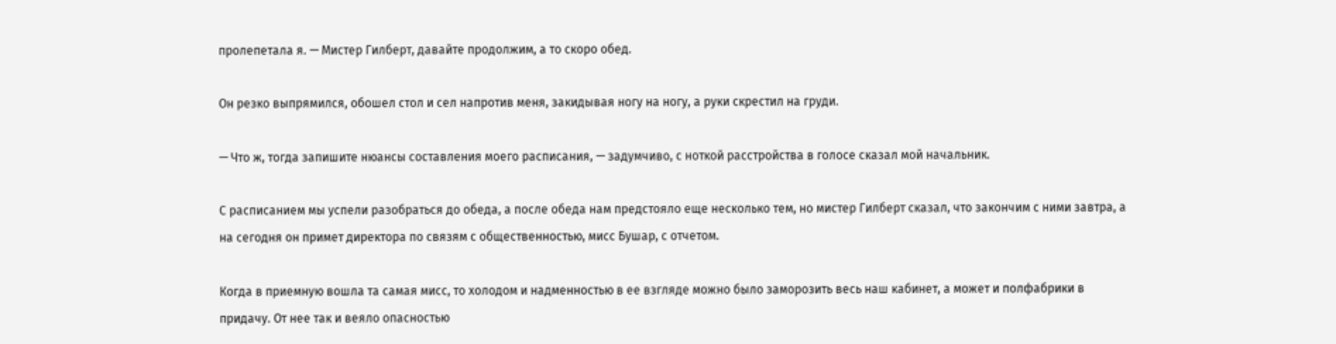пролепетала я. — Мистер Гилберт, давайте продолжим, а то скоро обед.

Он резко выпрямился, обошел стол и сел напротив меня, закидывая ногу на ногу, а руки скрестил на груди.

— Что ж, тогда запишите нюансы составления моего расписания, — задумчиво, с ноткой расстройства в голосе сказал мой начальник.

С расписанием мы успели разобраться до обеда, а после обеда нам предстояло еще несколько тем, но мистер Гилберт сказал, что закончим с ними завтра, а на сегодня он примет директора по связям с общественностью, мисс Бушар, с отчетом.

Когда в приемную вошла та самая мисс, то холодом и надменностью в ее взгляде можно было заморозить весь наш кабинет, а может и полфабрики в придачу. От нее так и веяло опасностью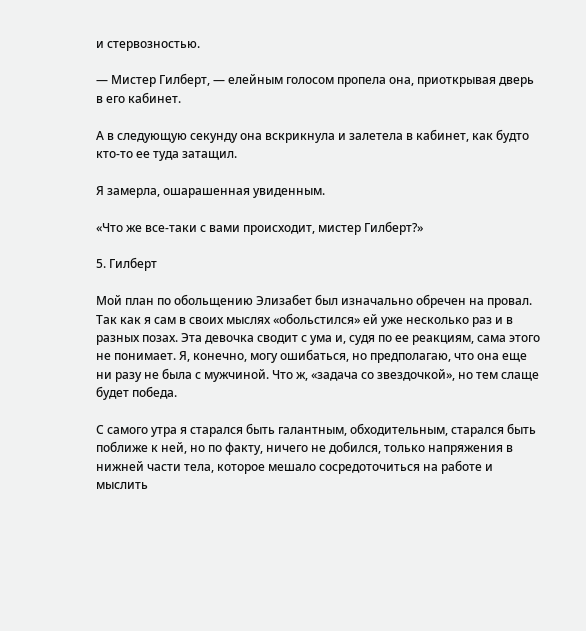и стервозностью.

— Мистер Гилберт, — елейным голосом пропела она, приоткрывая дверь в его кабинет.

А в следующую секунду она вскрикнула и залетела в кабинет, как будто кто-то ее туда затащил.

Я замерла, ошарашенная увиденным.

«Что же все-таки с вами происходит, мистер Гилберт?»

5. Гилберт

Мой план по обольщению Элизабет был изначально обречен на провал. Так как я сам в своих мыслях «обольстился» ей уже несколько раз и в разных позах. Эта девочка сводит с ума и, судя по ее реакциям, сама этого не понимает. Я, конечно, могу ошибаться, но предполагаю, что она еще ни разу не была с мужчиной. Что ж, «задача со звездочкой», но тем слаще будет победа.

С самого утра я старался быть галантным, обходительным, старался быть поближе к ней, но по факту, ничего не добился, только напряжения в нижней части тела, которое мешало сосредоточиться на работе и мыслить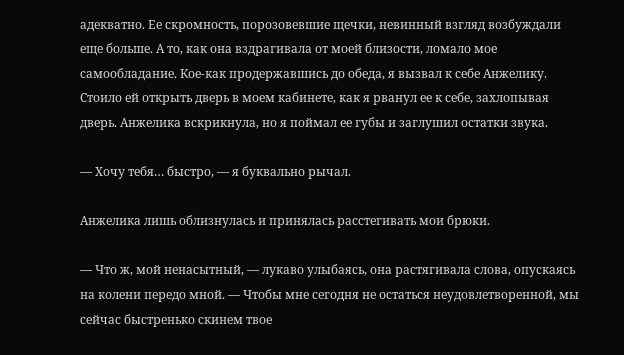адекватно. Ее скромность, порозовевшие щечки, невинный взгляд возбуждали еще больше. А то, как она вздрагивала от моей близости, ломало мое самообладание. Кое-как продержавшись до обеда, я вызвал к себе Анжелику. Стоило ей открыть дверь в моем кабинете, как я рванул ее к себе, захлопывая дверь. Анжелика вскрикнула, но я поймал ее губы и заглушил остатки звука.

— Хочу тебя… быстро, — я буквально рычал.

Анжелика лишь облизнулась и принялась расстегивать мои брюки.

— Что ж, мой ненасытный, — лукаво улыбаясь, она растягивала слова, опускаясь на колени передо мной. — Чтобы мне сегодня не остаться неудовлетворенной, мы сейчас быстренько скинем твое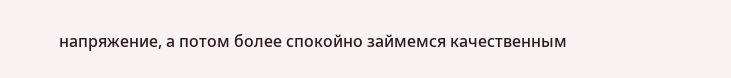напряжение, а потом более спокойно займемся качественным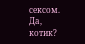сексом. Да, котик?